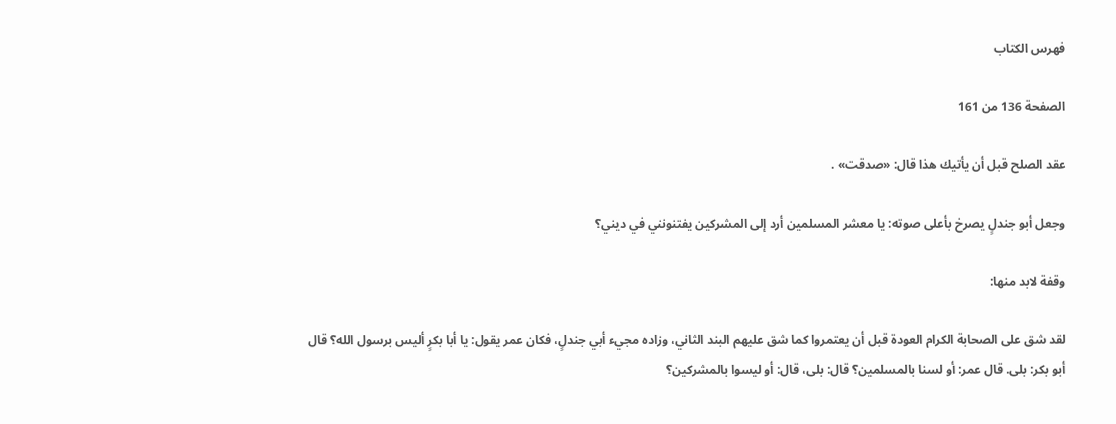فهرس الكتاب

الصفحة 136 من 161

عقد الصلح قبل أن يأتيك هذا قال: «صدقت» .

وجعل أبو جندلٍ يصرخ بأعلى صوته: يا معشر المسلمين أرد إلى المشركين يفتنونني في ديني؟

وقفة لابد منها:

لقد شق على الصحابة الكرام العودة قبل أن يعتمروا كما شق عليهم البند الثاني، وزاده مجيء أبي جندلٍ، فكان عمر يقول: يا أبا بكرٍ أليس برسول الله؟ قال أبو بكر: بلى. قال عمر: أو لسنا بالمسلمين؟ قال: بلى، قال: أو ليسوا بالمشركين؟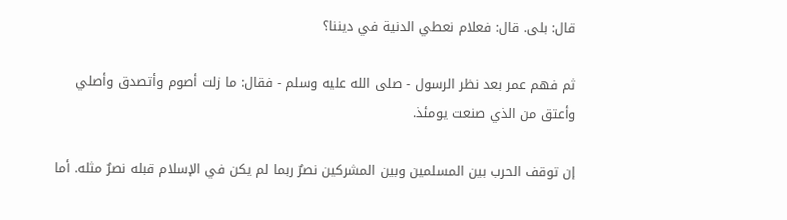قال: بلى. قال: فعلام نعطي الدنية في ديننا؟

ثم فهم عمر بعد نظر الرسول - صلى الله عليه وسلم - فقال: ما زلت أصوم وأتصدق وأصلي وأعتق من الذي صنعت يومئذ.

إن توقف الحرب بين المسلمين وبين المشركين نصرٌ ربما لم يكن في الإسلام قبله نصرٌ مثله. أما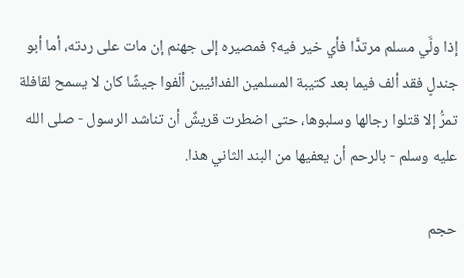إذا ولَّي مسلم مرتدًّا فأي خير فيه؟ فمصيره إلى جهنم إن مات على ردته، أما أبو جندلٍ فقد ألف فيما بعد كتيبة المسلمين الفدائيين ألّفوا جيشًا كان لا يسمح لقافلة تمرُّ إلا قتلوا رجالها وسلبوها، حتى اضطرت قريشٌ أن تناشد الرسول - صلى الله عليه وسلم - بالرحم أن يعفيها من البند الثاني هذا.

حجم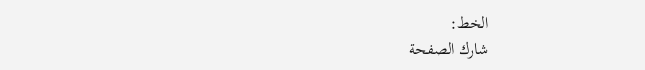الخط:
شارك الصفحة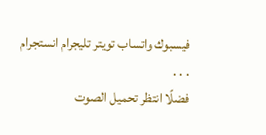فيسبوك واتساب تويتر تليجرام انستجرام
. . .
فضلًا انتظر تحميل الصوت